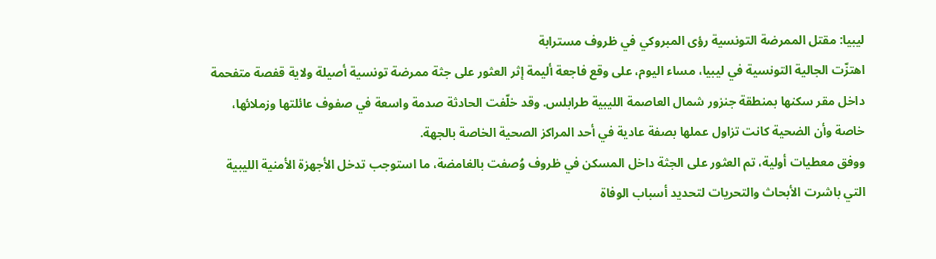ليبيا: مقتل الممرضة التونسية رؤى المبروكي في ظروف مسترابة
اهتزّت الجالية التونسية في ليبيا، مساء اليوم، على وقع فاجعة أليمة إثر العثور على جثة ممرضة تونسية أصيلة ولاية قفصة متفحمة داخل مقر سكنها بمنطقة جنزور شمال العاصمة الليبية طرابلس. وقد خلّفت الحادثة صدمة واسعة في صفوف عائلتها وزملائها، خاصة وأن الضحية كانت تزاول عملها بصفة عادية في أحد المراكز الصحية الخاصة بالجهة.
ووفق معطيات أولية، تم العثور على الجثة داخل المسكن في ظروف وُصفت بالغامضة، ما استوجب تدخل الأجهزة الأمنية الليبية التي باشرت الأبحاث والتحريات لتحديد أسباب الوفاة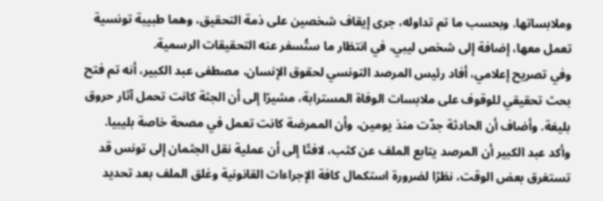وملابساتها. وبحسب ما تم تداوله، جرى إيقاف شخصين على ذمة التحقيق، وهما طبيبة تونسية تعمل معها، إضافة إلى شخص ليبي، في انتظار ما ستُسفر عنه التحقيقات الرسمية.
وفي تصريح إعلامي، أفاد رئيس المرصد التونسي لحقوق الإنسان، مصطفى عبد الكبير، أنه تم فتح بحث تحقيقي للوقوف على ملابسات الوفاة المسترابة، مشيرًا إلى أن الجثة كانت تحمل آثار حروق بليغة. وأضاف أن الحادثة جدّت منذ يومين، وأن الممرضة كانت تعمل في مصحة خاصة بليبيا.
وأكد عبد الكبير أن المرصد يتابع الملف عن كثب، لافتًا إلى أن عملية نقل الجثمان إلى تونس قد تستغرق بعض الوقت، نظرًا لضرورة استكمال كافة الإجراءات القانونية وغلق الملف بعد تحديد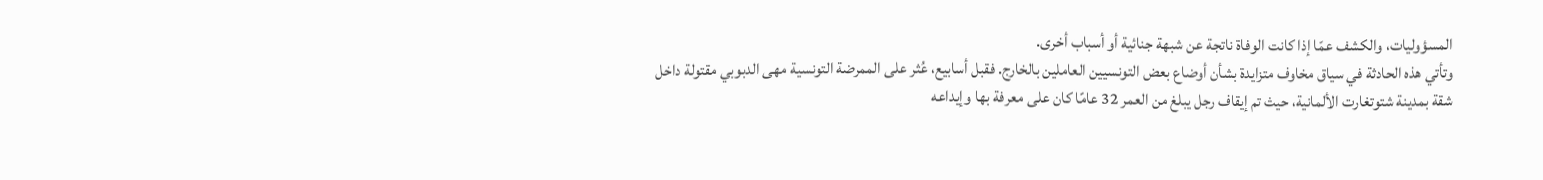المسؤوليات، والكشف عمّا إذا كانت الوفاة ناتجة عن شبهة جنائية أو أسباب أخرى.
وتأتي هذه الحادثة في سياق مخاوف متزايدة بشأن أوضاع بعض التونسيين العاملين بالخارج. فقبل أسابيع، عُثر على الممرضة التونسية مهى الدبوبي مقتولة داخل شقة بمدينة شتوتغارت الألمانية، حيث تم إيقاف رجل يبلغ من العمر 32 عامًا كان على معرفة بها وإيداعه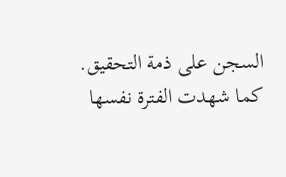السجن على ذمة التحقيق.
كما شهدت الفترة نفسها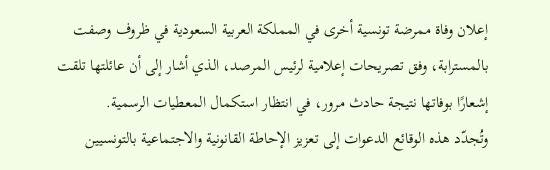إعلان وفاة ممرضة تونسية أخرى في المملكة العربية السعودية في ظروف وصفت بالمسترابة، وفق تصريحات إعلامية لرئيس المرصد، الذي أشار إلى أن عائلتها تلقت إشعارًا بوفاتها نتيجة حادث مرور، في انتظار استكمال المعطيات الرسمية.
وتُجدّد هذه الوقائع الدعوات إلى تعزيز الإحاطة القانونية والاجتماعية بالتونسيين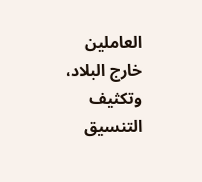العاملين خارج البلاد، وتكثيف التنسيق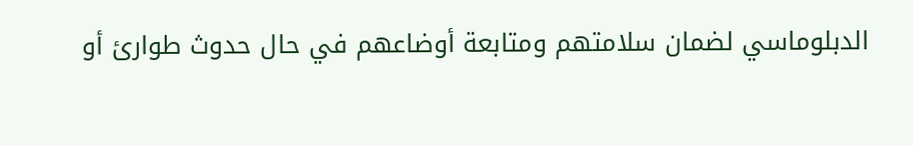الدبلوماسي لضمان سلامتهم ومتابعة أوضاعهم في حال حدوث طوارئ أو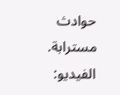حوادث مسترابة.
الفيديو: